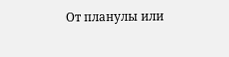От планулы или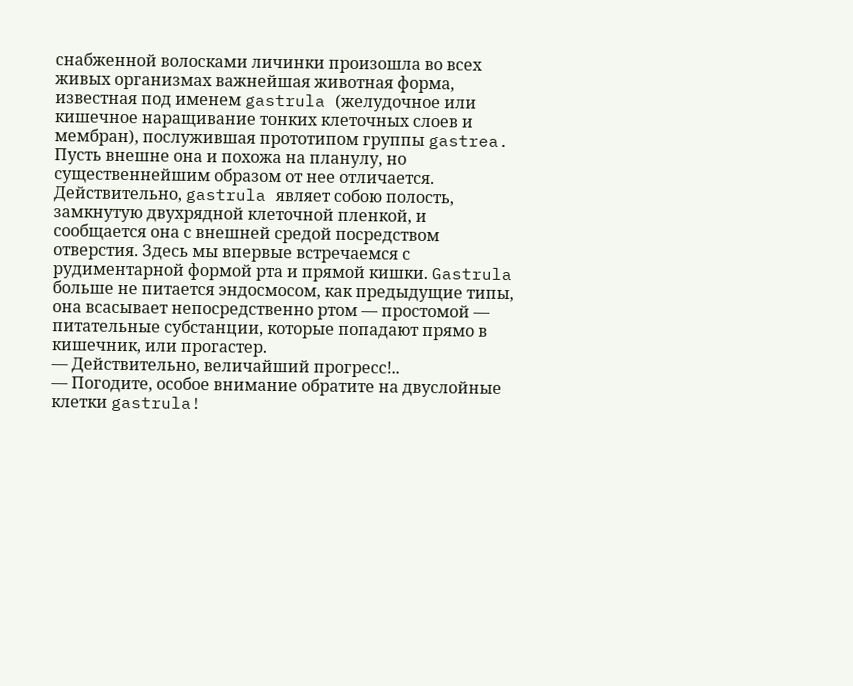снабженной волосками личинки произошла во всех живых организмах важнейшая животная форма, известная под именем gastrula (желудочное или кишечное наращивание тонких клеточных слоев и мембран), послужившая прототипом группы gastrea. Пусть внешне она и похожа на планулу, но существеннейшим образом от нее отличается.
Действительно, gastrula являет собою полость, замкнутую двухрядной клеточной пленкой, и сообщается она с внешней средой посредством отверстия. Здесь мы впервые встречаемся с рудиментарной формой рта и прямой кишки. Gastrula больше не питается эндосмосом, как предыдущие типы, она всасывает непосредственно ртом — простомой — питательные субстанции, которые попадают прямо в кишечник, или прогастер.
— Действительно, величайший прогресс!..
— Погодите, особое внимание обратите на двуслойные клетки gastrula!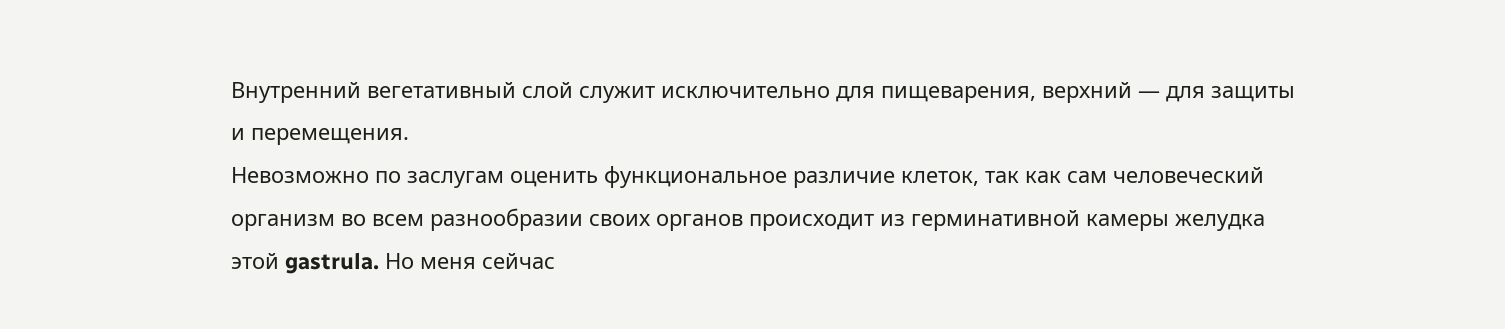Внутренний вегетативный слой служит исключительно для пищеварения, верхний — для защиты и перемещения.
Невозможно по заслугам оценить функциональное различие клеток, так как сам человеческий организм во всем разнообразии своих органов происходит из герминативной камеры желудка этой gastrula. Но меня сейчас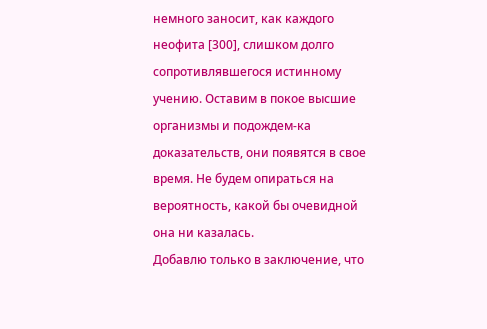немного заносит, как каждого неофита [300], слишком долго сопротивлявшегося истинному учению. Оставим в покое высшие организмы и подождем-ка доказательств, они появятся в свое время. Не будем опираться на вероятность, какой бы очевидной она ни казалась.
Добавлю только в заключение, что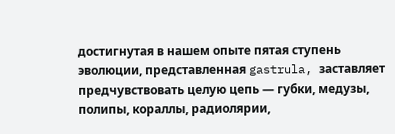достигнутая в нашем опыте пятая ступень эволюции, представленная gastrula, заставляет предчувствовать целую цепь — губки, медузы, полипы, кораллы, радиолярии,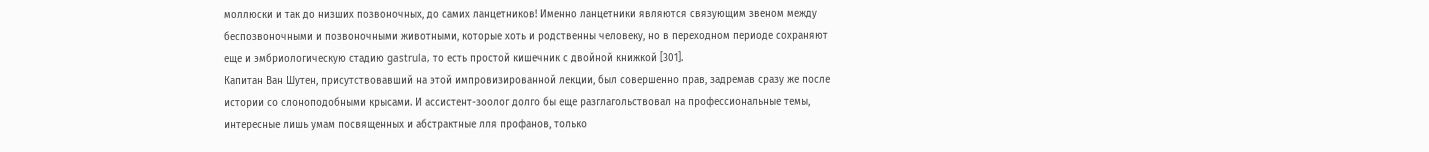моллюски и так до низших позвоночных, до самих ланцетников! Именно ланцетники являются связующим звеном между беспозвоночными и позвоночными животными, которые хоть и родственны человеку, но в переходном периоде сохраняют еще и эмбриологическую стадию gastrula, то есть простой кишечник с двойной книжкой [301].
Капитан Ван Шутен, присутствовавший на этой импровизированной лекции, был совершенно прав, задремав сразу же после истории со слоноподобными крысами. И ассистент-зоолог долго бы еще разглагольствовал на профессиональные темы, интересные лишь умам посвященных и абстрактные лля профанов, только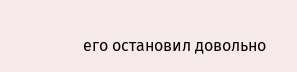его остановил довольно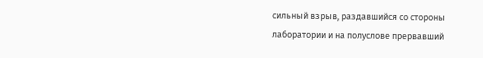сильный взрыв, раздавшийся со стороны лаборатории и на полуслове прервавший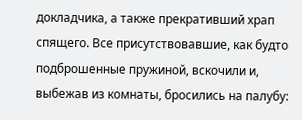докладчика, а также прекративший храп спящего. Все присутствовавшие, как будто подброшенные пружиной, вскочили и, выбежав из комнаты, бросились на палубу: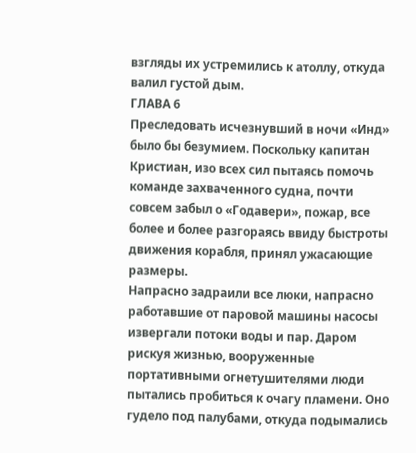взгляды их устремились к атоллу, откуда валил густой дым.
ГЛАВА 6
Преследовать исчезнувший в ночи «Инд» было бы безумием. Поскольку капитан Кристиан, изо всех сил пытаясь помочь команде захваченного судна, почти совсем забыл о «Годавери», пожар, все более и более разгораясь ввиду быстроты движения корабля, принял ужасающие размеры.
Напрасно задраили все люки, напрасно работавшие от паровой машины насосы извергали потоки воды и пар. Даром рискуя жизнью, вооруженные портативными огнетушителями люди пытались пробиться к очагу пламени. Оно гудело под палубами, откуда подымались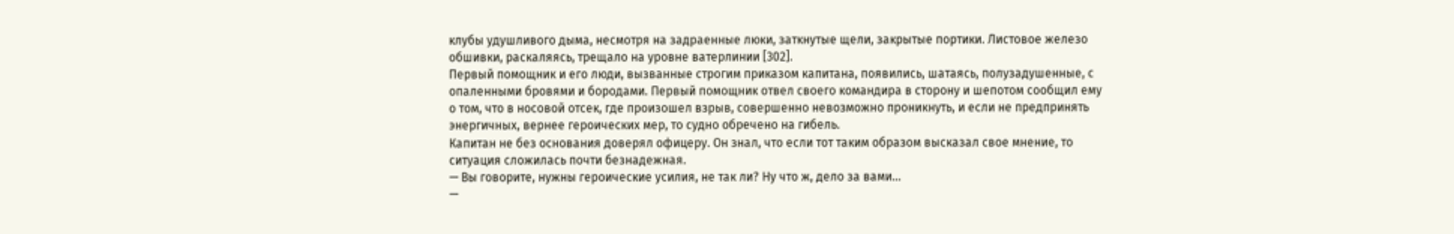клубы удушливого дыма, несмотря на задраенные люки, заткнутые щели, закрытые портики. Листовое железо обшивки, раскаляясь, трещало на уровне ватерлинии [302].
Первый помощник и его люди, вызванные строгим приказом капитана, появились, шатаясь, полузадушенные, с опаленными бровями и бородами. Первый помощник отвел своего командира в сторону и шепотом сообщил ему о том, что в носовой отсек, где произошел взрыв, совершенно невозможно проникнуть, и если не предпринять энергичных, вернее героических мер, то судно обречено на гибель.
Капитан не без основания доверял офицеру. Он знал, что если тот таким образом высказал свое мнение, то ситуация сложилась почти безнадежная.
— Вы говорите, нужны героические усилия, не так ли? Ну что ж, дело за вами…
—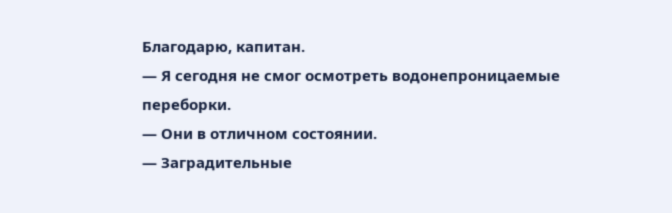Благодарю, капитан.
— Я сегодня не смог осмотреть водонепроницаемые переборки.
— Они в отличном состоянии.
— Заградительные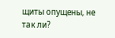щиты опущены, не так ли?